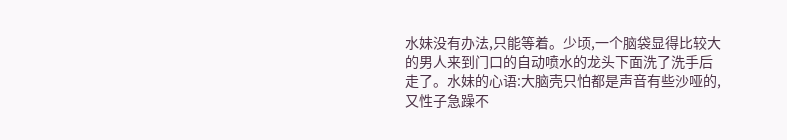水妹没有办法,只能等着。少顷,一个脑袋显得比较大的男人来到门口的自动喷水的龙头下面洗了洗手后走了。水妹的心语:大脑壳只怕都是声音有些沙哑的,又性子急躁不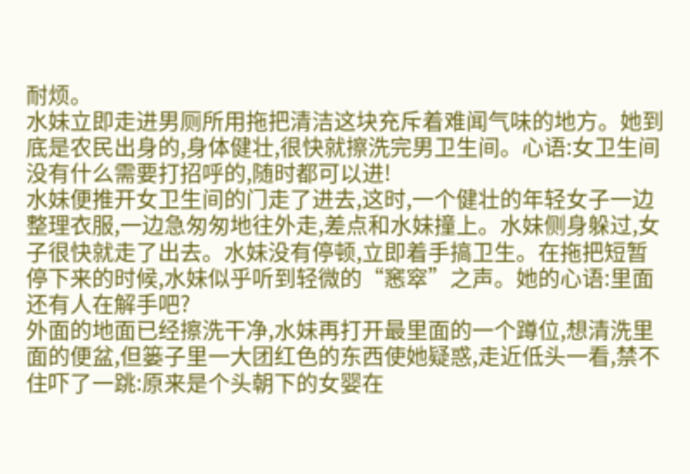耐烦。
水妹立即走进男厕所用拖把清洁这块充斥着难闻气味的地方。她到底是农民出身的,身体健壮,很快就擦洗完男卫生间。心语:女卫生间没有什么需要打招呼的,随时都可以进!
水妹便推开女卫生间的门走了进去,这时,一个健壮的年轻女子一边整理衣服,一边急匆匆地往外走,差点和水妹撞上。水妹侧身躲过,女子很快就走了出去。水妹没有停顿,立即着手搞卫生。在拖把短暂停下来的时候,水妹似乎听到轻微的“窸窣”之声。她的心语:里面还有人在解手吧?
外面的地面已经擦洗干净,水妹再打开最里面的一个蹲位,想清洗里面的便盆,但篓子里一大团红色的东西使她疑惑,走近低头一看,禁不住吓了一跳:原来是个头朝下的女婴在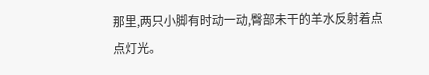那里,两只小脚有时动一动,臀部未干的羊水反射着点点灯光。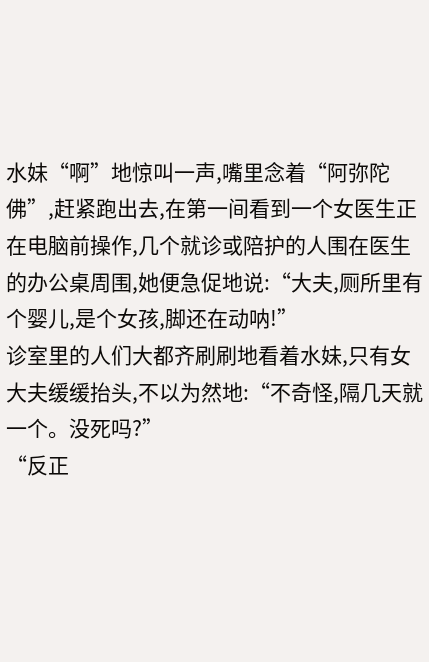水妹“啊”地惊叫一声,嘴里念着“阿弥陀佛”,赶紧跑出去,在第一间看到一个女医生正在电脑前操作,几个就诊或陪护的人围在医生的办公桌周围,她便急促地说:“大夫,厕所里有个婴儿,是个女孩,脚还在动呐!”
诊室里的人们大都齐刷刷地看着水妹,只有女大夫缓缓抬头,不以为然地:“不奇怪,隔几天就一个。没死吗?”
“反正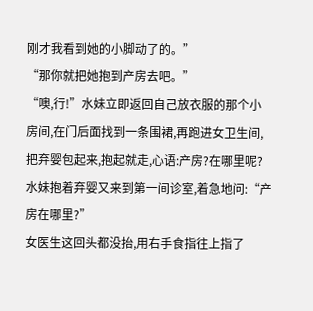刚才我看到她的小脚动了的。”
“那你就把她抱到产房去吧。”
“噢,行!”水妹立即返回自己放衣服的那个小房间,在门后面找到一条围裙,再跑进女卫生间,把弃婴包起来,抱起就走,心语:产房?在哪里呢?
水妹抱着弃婴又来到第一间诊室,着急地问:“产房在哪里?”
女医生这回头都没抬,用右手食指往上指了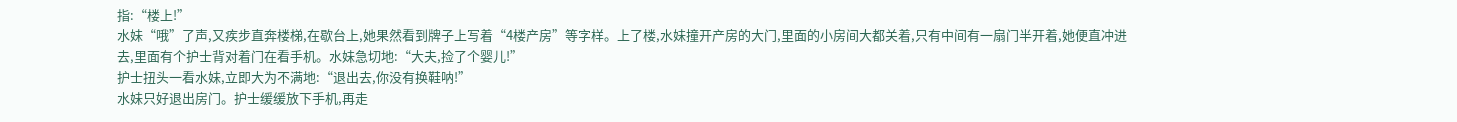指:“楼上!”
水妹“哦”了声,又疾步直奔楼梯,在歇台上,她果然看到牌子上写着“4楼产房”等字样。上了楼,水妹撞开产房的大门,里面的小房间大都关着,只有中间有一扇门半开着,她便直冲进去,里面有个护士背对着门在看手机。水妹急切地:“大夫,捡了个婴儿!”
护士扭头一看水妹,立即大为不满地:“退出去,你没有换鞋呐!”
水妹只好退出房门。护士缓缓放下手机,再走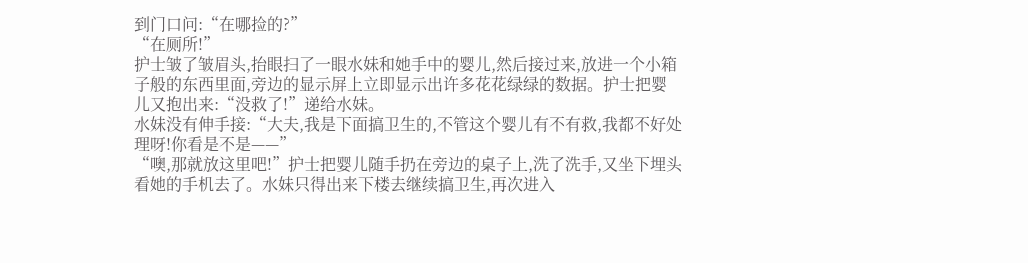到门口问:“在哪捡的?”
“在厕所!”
护士皱了皱眉头,抬眼扫了一眼水妹和她手中的婴儿,然后接过来,放进一个小箱子般的东西里面,旁边的显示屏上立即显示出许多花花绿绿的数据。护士把婴儿又抱出来:“没救了!”递给水妹。
水妹没有伸手接:“大夫,我是下面搞卫生的,不管这个婴儿有不有救,我都不好处理呀!你看是不是——”
“噢,那就放这里吧!”护士把婴儿随手扔在旁边的桌子上,洗了洗手,又坐下埋头看她的手机去了。水妹只得出来下楼去继续搞卫生,再次进入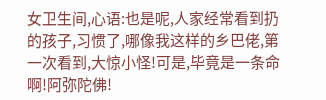女卫生间,心语:也是呢,人家经常看到扔的孩子,习惯了,哪像我这样的乡巴佬,第一次看到,大惊小怪!可是,毕竟是一条命啊!阿弥陀佛!